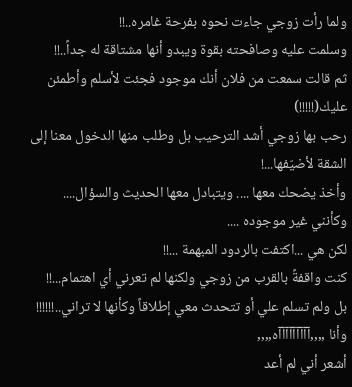ولما رأت زوجي جاءت نحوه بفرحة غامره..!!
وسلمت عليه وصافحته بقوة ويبدو أنها مشتاقة له جداً..!!
ثم قالت سمعت من فلان أنك موجود فجئت لأسلم وأطمئن عليك(!!!!!)
رحب بها زوجي أشد الترحيب بل وطلب منها الدخول معنا إلى الشقة لأضيّفها...!
وأخذ يضحك معها .... ويتبادل معها الحديث والسؤال....
وكأنني غير موجوده ....
لكن هي ...اكتفت بالردود المبهمة ...!!
كنت واقفةً بالقرب من زوجي ولكنها لم تعرني أي اهتمام...!!
بل ولم تسلم علي أو تتحدث معي إطلاقاً وكأنها لا تراني..!!!!!!
وأنا ,,,,آآآآآآآآآه,,,,
أشعر أني لم أعد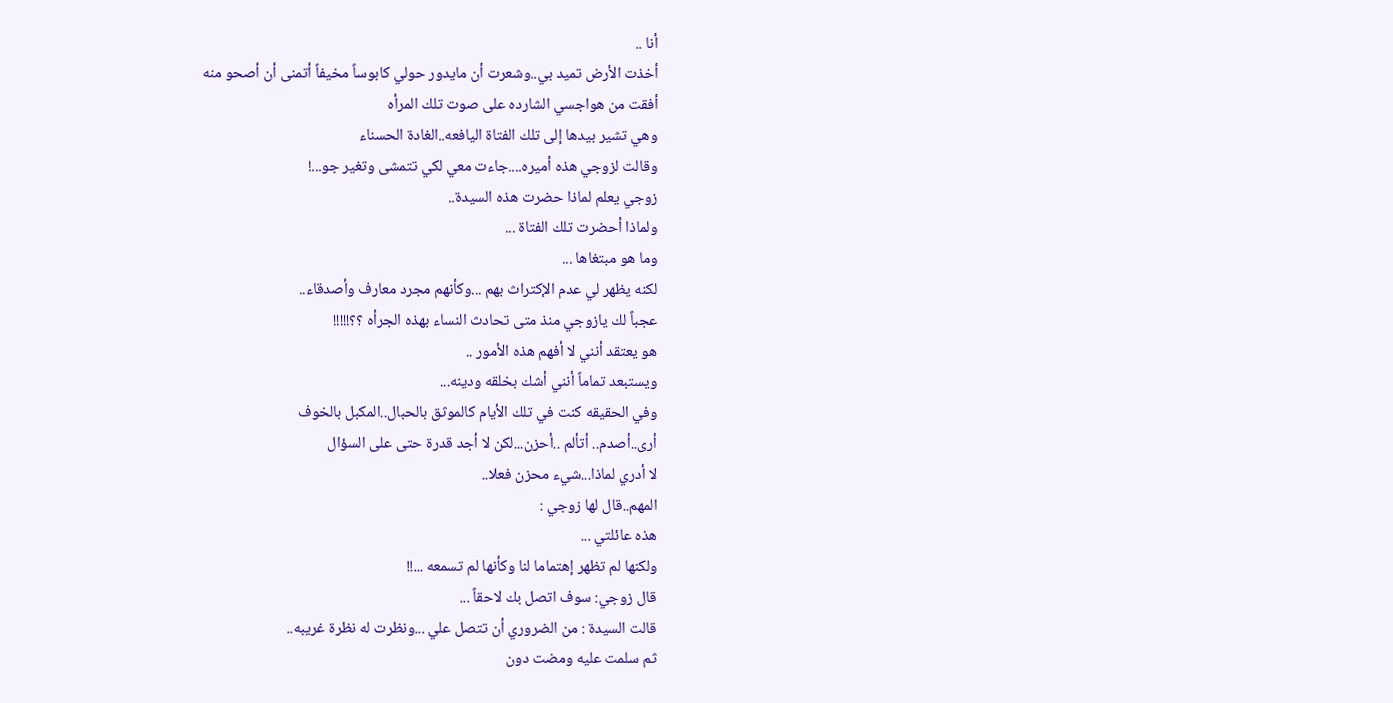أنا ..
أخذت الأرض تميد بي..وشعرت أن مايدور حولي كابوساً مخيفاً أتمنى أن أصحو منه
أفقت من هواجسي الشارده على صوت تلك المرأه
وهي تشير بيدها إلى تلك الفتاة اليافعه..الغادة الحسناء
وقالت لزوجي هذه أميره....جاءت معي لكي تتمشى وتغير جو...!
زوجي يعلم لماذا حضرت هذه السيدة..
ولماذا أحضرت تلك الفتاة ...
وما هو مبتغاها ...
لكنه يظهر لي عدم الإكتراث بهم ...وكأنهم مجرد معارف وأصدقاء..
عجباً لك يازوجي منذ متى تحادث النساء بهذه الجرأه ؟؟!!!!!
هو يعتقد أنني لا أفهم هذه الأمور ..
ويستبعد تماماً أنني أشك بخلقه ودينه...
وفي الحقيقه كنت في تلك الأيام كالموثق بالحبال..المكبل بالخوف
أرى..أصدم.. أتألم ..أحزن...لكن لا أجد قدرة حتى على السؤال
لا أدري لماذا...شيء محزن فعلا..
المهم..قال لها زوجي :
هذه عائلتي ...
ولكنها لم تظهر إهتماما لنا وكأنها لم تسمعه ...!!
قال زوجي: سوف اتصل بك لاحقاً ...
قالت السيدة : من الضروري أن تتصل علي ...ونظرت له نظرة غريبه..
ثم سلمت عليه ومضت دون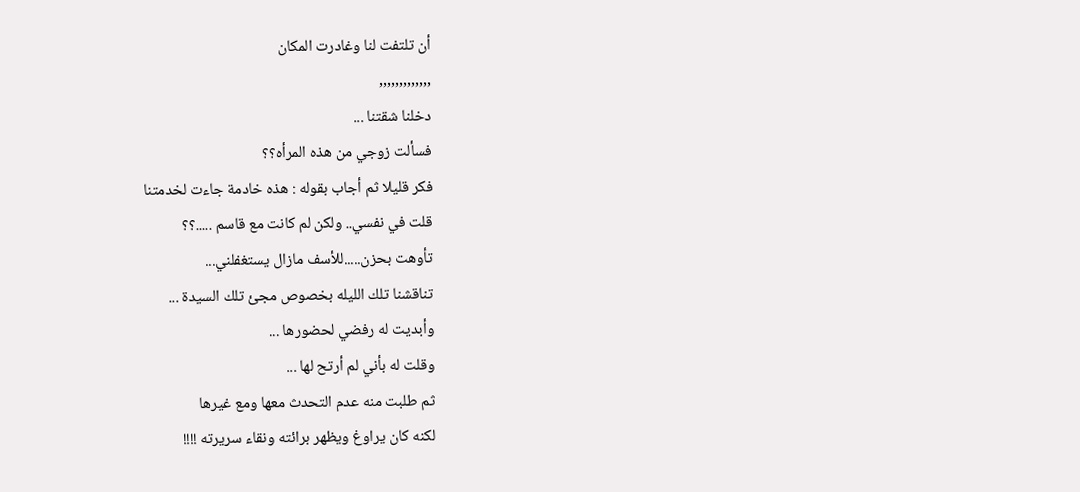أن تلتفت لنا وغادرت المكان
,,,,,,,,,,,,,
دخلنا شقتنا ...
فسألت زوجي من هذه المرأه؟؟
فكر قليلا ثم أجاب بقوله : هذه خادمة جاءت لخدمتنا
قلت في نفسي.. ولكن لم كانت مع قاسم .....؟؟
تأوهت بحزن.....للأسف مازال يستغفلني...
تناقشنا تلك الليله بخصوص مجئ تلك السيدة ...
وأبديت له رفضي لحضورها ...
وقلت له بأني لم أرتح لها ...
ثم طلبت منه عدم التحدث معها ومع غيرها
لكنه كان يراوغ ويظهر برائته ونقاء سريرته !!!!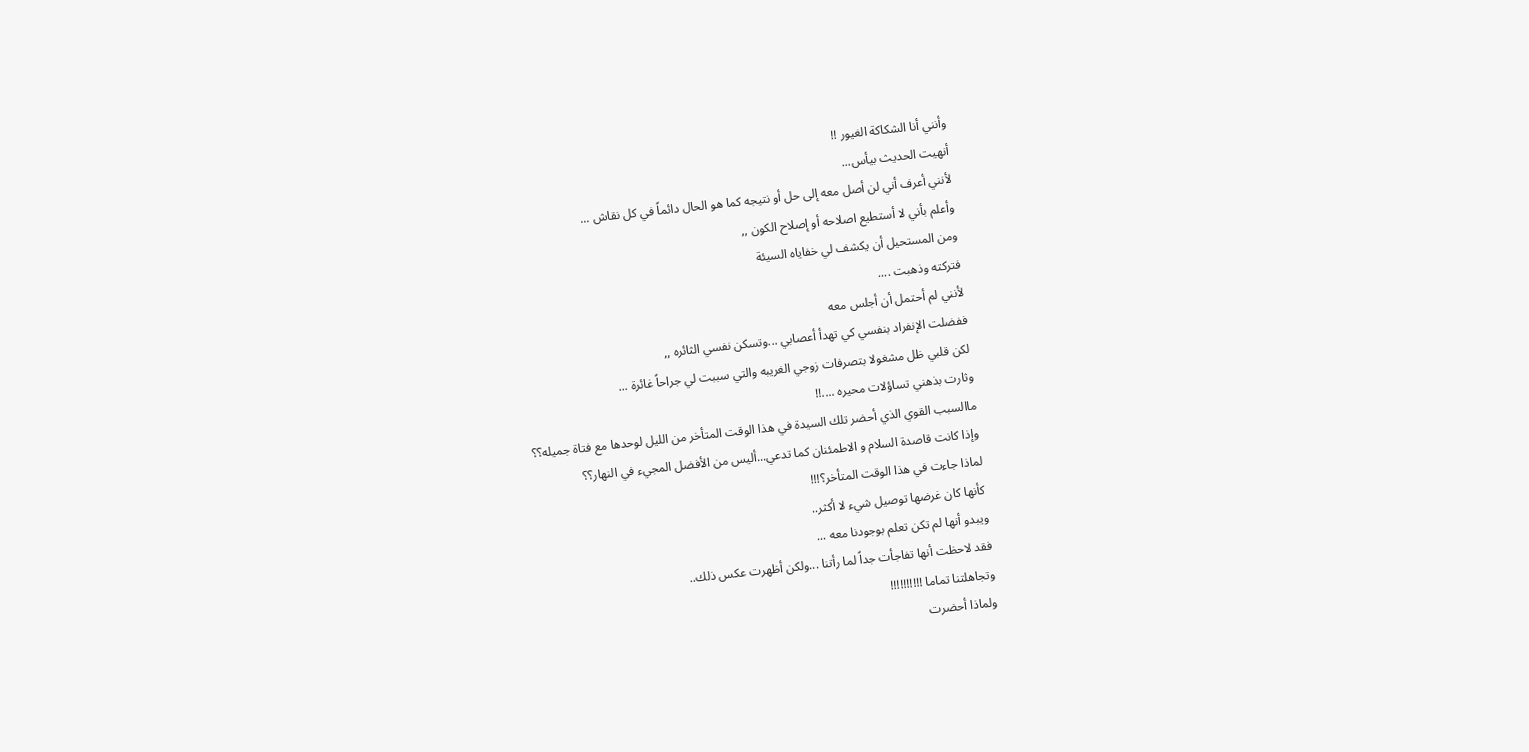وأنني أنا الشكاكة الغيور !!
أنهيت الحديث بيأس...
لأنني أعرف أني لن أصل معه إلى حل أو نتيجه كما هو الحال دائماً في كل نقاش ...
وأعلم بأني لا أستطيع اصلاحه أو إصلاح الكون ,,
ومن المستحيل أن يكشف لي خفاياه السيئة
فتركته وذهبت ....
لأنني لم أحتمل أن أجلس معه
ففضلت الإنفراد بنفسي كي تهدأ أعصابي ...وتسكن نفسي الثائره ,,
لكن قلبي ظل مشغولا بتصرفات زوجي الغريبه والتي سببت لي جراحاً غائرة ...
وثارت بذهني تساؤلات محيره ....!!
ماالسبب القوي الذي أحضر تلك السيدة في هذا الوقت المتأخر من الليل لوحدها مع فتاة جميله؟؟
وإذا كانت قاصدة السلام و الاطمئنان كما تدعي...أليس من الأفضل المجيء في النهار؟؟
لماذا جاءت في هذا الوقت المتأخر؟!!!
كأنها كان غرضها توصيل شيء لا أكثر..
ويبدو أنها لم تكن تعلم بوجودنا معه ...
فقد لاحظت أنها تفاجأت جداً لما رأتنا ...ولكن أظهرت عكس ذلك..
وتجاهلتنا تماما !!!!!!!!!!
ولماذا أحضرت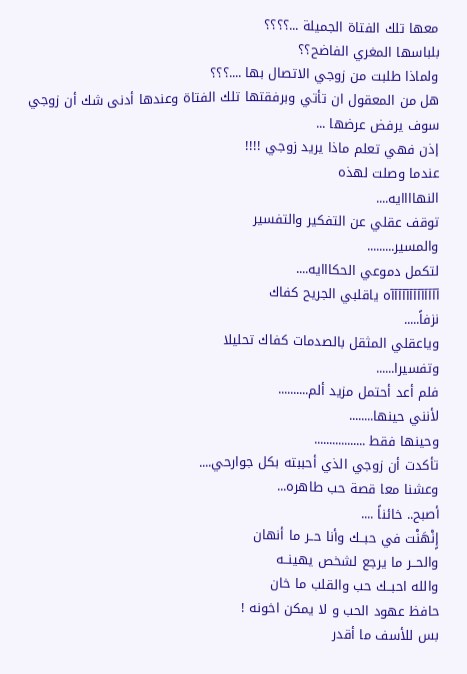معها تلك الفتاة الجميلة ...؟؟؟؟
بلباسها المغري الفاضح؟؟
ولماذا طلبت من زوجي الاتصال بها ....؟؟؟
هل من المعقول ان تأتي وبرفقتها تلك الفتاة وعندها أدنى شك أن زوجي سوف يرفض عرضها ...
إذن فهي تعلم ماذا يريد زوجي !!!!
عندما وصلت لهذه
النهاااايه....
توقف عقلي عن التفكير والتفسير
والمسير.........
لتكمل دموعي الحكااايه....
آآآآآآآآآآآآآه ياقلبي الجريح كفاك
نزفاً.....
وياعقلي المثقل بالصدمات كفاك تحليلا
وتفسيرا......
فلم أعد أحتمل مزيد ألم..........
لأنني حينها........
وحينها فقط .................
تأكدت أن زوجي الذي أحببته بكل جوارحي....
وعشنا معا قصة حب طاهره...
أصبح.. خائناً ....
إٍنْهَنْت في حبــك وأنا حــر ما أنهان
والحــر ما يرجع لشخص يهينــه
والله احبــك حب والقلب ما خان
حافظ عهود الحب و لا يمكن اخونه !
بس للأسف ما أقدر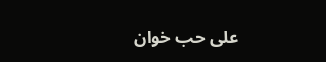على حب خوان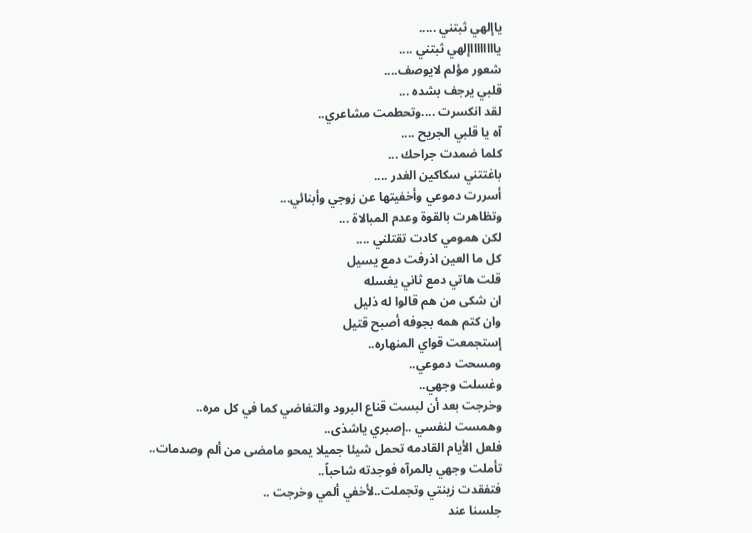ياإلهي ثبتني .....
يااااااااإلهي ثبتني ....
شعور مؤلم لايوصف....
قلبي يرجف بشده ...
لقد انكسرت ....وتحطمت مشاعري..
آه يا قلبي الجريح ....
كلما ضمدت جراحك ...
باغتتني سكاكين الغدر ....
أسررت دموعي وأخفيتها عن زوجي وأبنائي...
وتظاهرت بالقوة وعدم المبالاة ...
لكن همومي كادت تقتلني ....
كل ما العين اذرفت دمع يسيل
قلت هاتي دمع ثاني يغسله
ان شكى من هم قالوا له ذليل
وان كتم همه بجوفه أصبح قتيل
إستجمعت قواي المنهاره..
ومسحت دموعي..
وغسلت وجهي..
وخرجت بعد أن لبست قناع البرود والتغاضي كما في كل مره..
وهمست لنفسي ..إصبري ياشذى..
فلعل الأيام القادمه تحمل شيئا جميلا يمحو مامضى من ألم وصدمات..
تأملت وجهي بالمرآه فوجدته شاحباً..
فتفقدت زينتي وتجملت..لأخفي ألمي وخرجت ..
جلسنا عند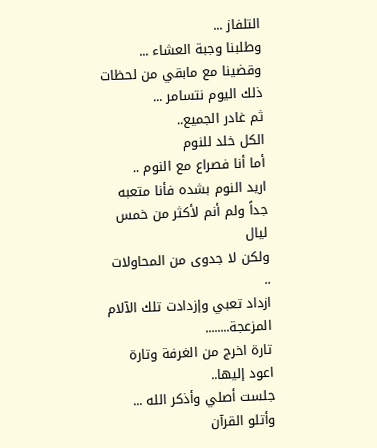التلفاز ...
وطلبنا وجبة العشاء ...
وقضينا مع مابقي من لحظات ذلك اليوم نتسامر ...
ثم غادر الجميع..
الكل خلد للنوم
أما أنا فصراع مع النوم ..
اريد النوم بشده فأنا متعبه جداً ولم أنم لأكثر من خمس ليال
ولكن لا جدوى من المحاولات ..
ازداد تعبي وإزدادت تلك الآلام المزعجة........
تارة اخرج من الغرفة وتارة اعود إليها..
جلست أصلي وأذكر الله ... وأتلو القرآن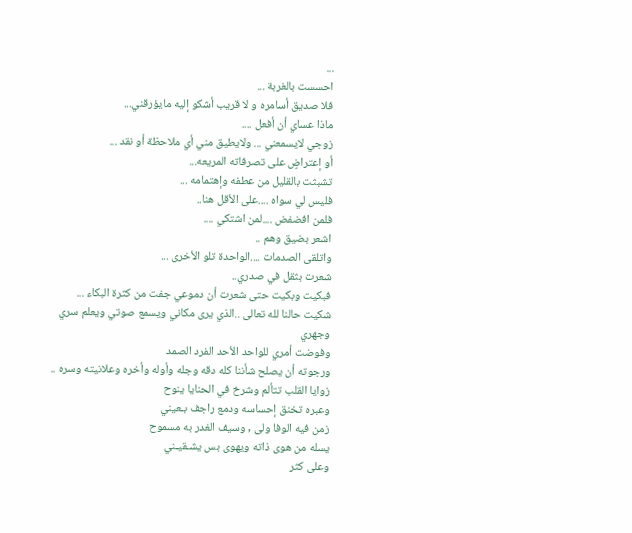...
احسست بالغربة ...
فلا صديق أسامره و لا قريب أشكو إليه مايؤرقني...
ماذا عساي أن أفعل ....
زوجي لايسمعني ... ولايطيق مني أي ملاحظة أو نقد ...
أو إعتراضٍ على تصرفاته المريعه...
تشبثت بالقليل من عطفه وإهتمامه ...
فليس لي سواه ....على الأقل هنا..
فلمن افضفض ....لمن اشتكي ....
اشعر بضيق وهم ..
واتلقى الصدمات ....الواحدة تلو الأخرى ...
شعرت بثقل في صدري..
فبكيت وبكيت حتى شعرت أن دموعي جفت من كثرة البكاء ...
شكيت حالنا لله تعالى ..الذي يرى مكاني ويسمع صوتي ويعلم سري وجهري
وفوضت أمري للواحد الأحد الفرد الصمد
ورجوته أن يصلح شأننا كله دقه وجله وأوله وأخره وعلانيته وسره ..
زوايا القلب تتألم وشرخ في الحنايا ينوح
وعبره تخنق إحساسه ودمع راجف بـعيني
زمن فيه الوفا ولى , وسيف الغدر به مسموح
يسله من هوى ذاته ويهوى بس يشـقيـني
وعلى كثر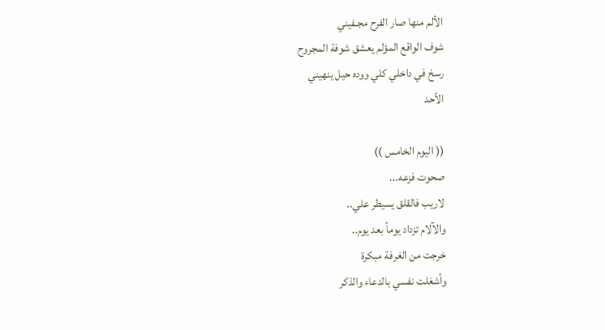الألم منها صار الفرح مجـفيني
شوف الواقع المؤلم يعشق شوفة المجروح
رسخ في داخلي كلي ووده حيل ينهيني
الأحد

(( اليوم الخامس ))
صحوت فزعه...
لاريب فالقلق يسيطر علي..
والآلام تزداد يوماً بعد يوم..
خرجت من الغرفة مبكرة
وأشغلت نفسي بالدعاء والذكر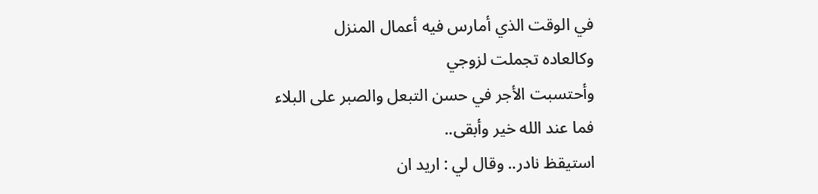في الوقت الذي أمارس فيه أعمال المنزل
وكالعاده تجملت لزوجي
وأحتسبت الأجر في حسن التبعل والصبر على البلاء
فما عند الله خير وأبقى..
استيقظ نادر.. وقال لي : اريد ان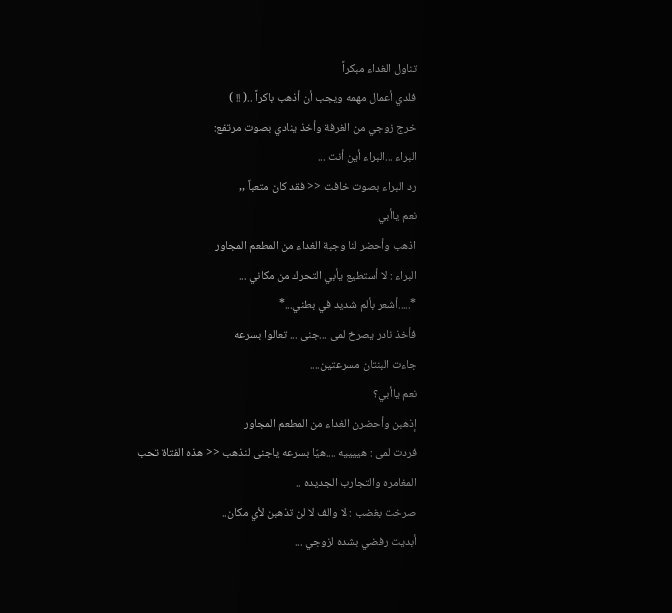تناول الغداء مبكراً
فلدي أعمال مهمه ويجب أن أذهب باكراً ..( !! )
خرج زوجي من الغرفة وأخذ ينادي بصوت مرتفع:
البراء ...البراء أين أنت ...
رد البراء بصوت خافت << فقد كان متعباً ,,
نعم ياأبي
اذهب وأحضر لنا وجبة الغداء من المطعم المجاور
البراء : لا أستطيع يأبي التحرك من مكاني ...
*.....أشعر بألم شديد في بطني...*
فأخذ نادر يصرخ لمى ...جنى ... تعالوا بسرعه
جاءت البنتان مسرعتين....
نعم ياأبي؟
إذهبن وأحضرن الغداء من المطعم المجاور
فردت لمى : هييييه ....هيّا بسرعه ياجنى لنذهب << هذه الفتاة تحب
المغامره والتجارب الجديده ..
صرخت بغضب : لا والف لا لن تذهبن لأي مكان..
أبديت رفضي بشده لزوجي ...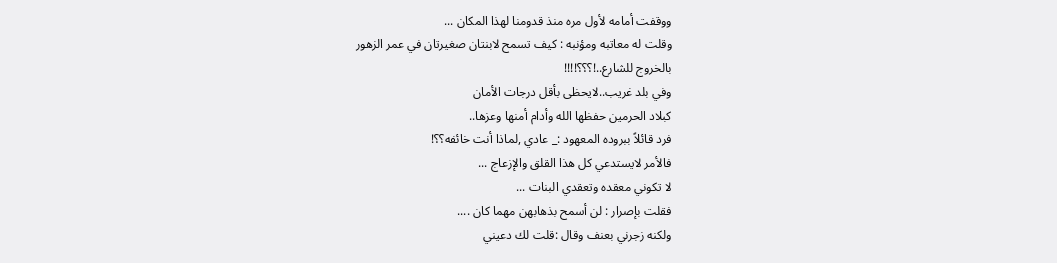ووقفت أمامه لأول مره منذ قدومنا لهذا المكان ...
وقلت له معاتبه ومؤنبه : كيف تسمح لابنتان صغيرتان في عمر الزهور
بالخروج للشارع..!؟؟؟!!!!
وفي بلد غريب..لايحظى بأقل درجات الأمان
كبلاد الحرمين حفظها الله وأدام أمنها وعزها..
فرد قائلاً ببروده المعهود :_ عادي ,لماذا أنت خائفه؟؟!
فالأمر لايستدعي كل هذا القلق والإزعاج ...
لا تكوني معقده وتعقدي البنات ...
فقلت بإصرار : لن أسمح بذهابهن مهما كان ....
ولكنه زجرني بعنف وقال :قلت لك دعيني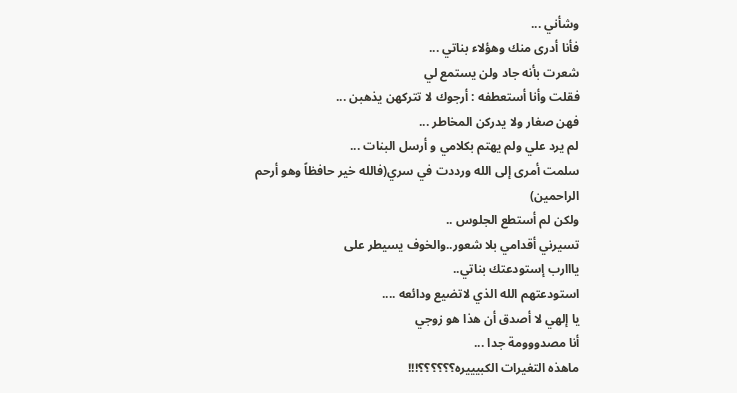وشأني ...
فأنا أدرى منك وهؤلاء بناتي ...
شعرت بأنه جاد ولن يستمع لي
فقلت وأنا أستعطفه : أرجوك لا تتركهن يذهبن ...
فهن صغار ولا يدركن المخاطر ...
لم يرد علي ولم يهتم بكلامي و أرسل البنات ...
سلمت أمرى إلى الله ورددت في سري(فالله خير حافظاً وهو أرحم الراحمين)
ولكن لم أستطع الجلوس ..
تسيرني أقدامي بلا شعور..والخوف يسيطر على
يااارب إستودعتك بناتي..
استودعتهم الله الذي لاتضيع ودائعه ....
يا إلهي لا أصدق أن هذا هو زوجي
أنا مصدووومة جدا ...
ماهذه التغيرات الكبيييره؟؟؟؟؟؟!!!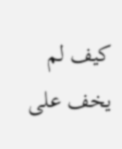كيف لم يخف على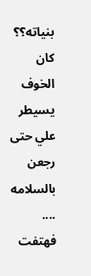بنياته؟؟
كان الخوف يسيطر علي حتى رجعن بالسلامه ....
فهتفت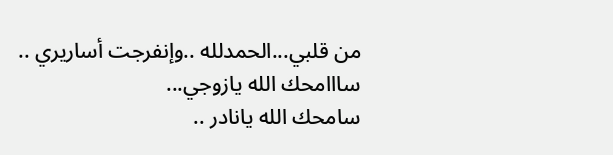من قلبي...الحمدلله ..وإنفرجت أساريري ..
سااامحك الله يازوجي...
سامحك الله يانادر ..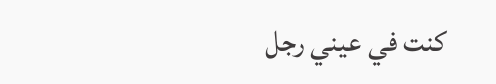كنت في عيني رجل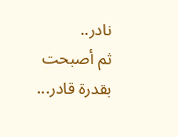نادر..
ثم أصبحت بقدرة قادر...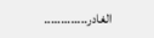الغادر.............